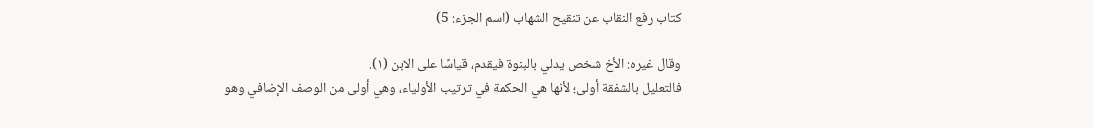كتاب رفع النقاب عن تنقيح الشهاب (اسم الجزء: 5)

وقال غيره: الأخ شخص يدلي بالبنوة فيقدم، قياسًا على الابن (١).
فالتعليل بالشفقة أولى؛ لأنها هي الحكمة في ترتيب الأولياء، وهي أولى من الوصف الإضافي وهو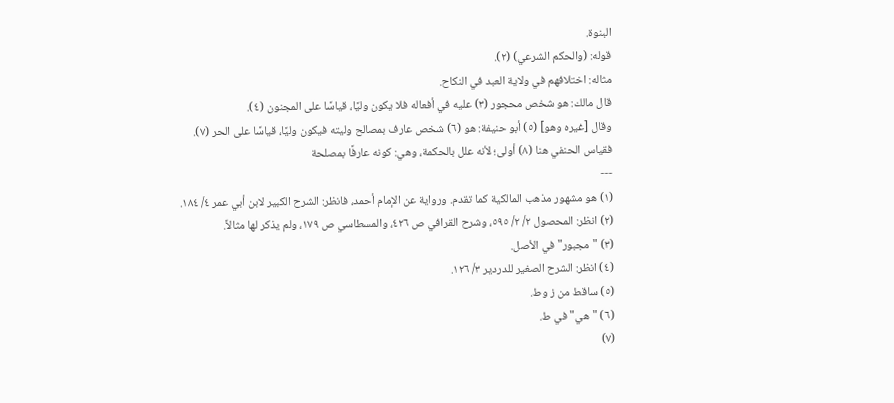البنوة.
قوله: (والحكم الشرعي) (٢).
مثاله: اختلافهم في ولاية العبد في النكاح.
قال مالك: هو شخص محجور (٣) عليه في أفعاله فلا يكون وليًا، قياسًا على المجنون (٤).
وقال [غيره وهو] (٥) أبو حنيفة: هو (٦) شخص عارف بمصالح وليته فيكون وليًا، قياسًا على الحر (٧).
فقياس الحنفي هنا (٨) أولى؛ لأنه علل بالحكمة، وهي: كونه عارفًا بمصلحة
---
(١) هو مشهور مذهب المالكية كما تقدم. ورواية عن الإمام أحمد، فانظر: الشرح الكبير لابن أبي عمر ٤/ ١٨٤.
(٢) انظر: المحصول ٢/ ٢/ ٥٩٥، وشرح القرافي ص ٤٢٦، والمسطاسي ص ١٧٩، ولم يذكر لها مثالاً.
(٣) "مجبور" في الأصل.
(٤) انظر: الشرح الصغير للدردير ٣/ ١٢٦.
(٥) ساقط من ز وط.
(٦) "هي" في ط.
(٧)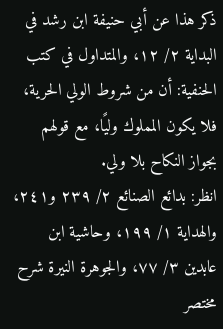ذكر هذا عن أبي حنيفة ابن رشد في البداية ٢/ ١٢، والمتداول في كتب الحنفية: أن من شروط الولي الحرية، فلا يكون المملوك وليًا، مع قولهم بجواز النكاح بلا ولي.
انظر: بدائع الصنائع ٢/ ٢٣٩ و٢٤١، والهداية ١/ ١٩٩، وحاشية ابن عابدين ٣/ ٧٧، والجوهرة النيرة شرح مختصر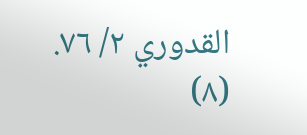القدوري ٢/ ٧٦.
(٨)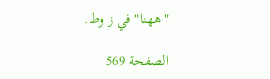"ههنا" في ز وط.

الصفحة 569